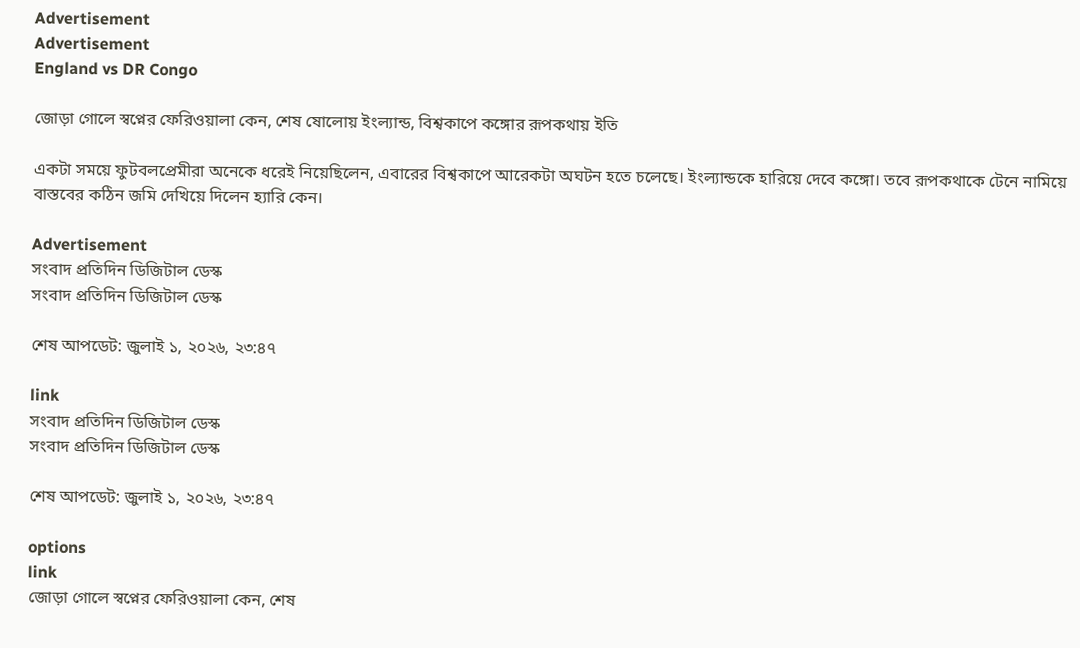Advertisement
Advertisement
England vs DR Congo

জোড়া গোলে স্বপ্নের ফেরিওয়ালা কেন, শেষ ষোলোয় ইংল্যান্ড, বিশ্বকাপে কঙ্গোর রূপকথায় ইতি

একটা সময়ে ফুটবলপ্রেমীরা অনেকে ধরেই নিয়েছিলেন, এবারের বিশ্বকাপে আরেকটা অঘটন হতে চলেছে। ইংল্যান্ডকে হারিয়ে দেবে কঙ্গো। তবে রূপকথাকে টেনে নামিয়ে বাস্তবের কঠিন জমি দেখিয়ে দিলেন হ্যারি কেন।

Advertisement
সংবাদ প্রতিদিন ডিজিটাল ডেস্ক
সংবাদ প্রতিদিন ডিজিটাল ডেস্ক

শেষ আপডেট: জুলাই ১, ২০২৬, ২৩:৪৭

link
সংবাদ প্রতিদিন ডিজিটাল ডেস্ক
সংবাদ প্রতিদিন ডিজিটাল ডেস্ক

শেষ আপডেট: জুলাই ১, ২০২৬, ২৩:৪৭

options
link
জোড়া গোলে স্বপ্নের ফেরিওয়ালা কেন, শেষ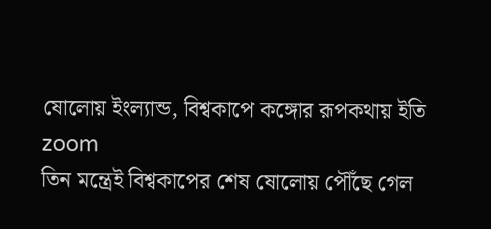ষোলোয় ইংল্যান্ড, বিশ্বকাপে কঙ্গোর রূপকথায় ইতি zoom
তিন মন্ত্রেই বিশ্বকাপের শেষ ষোলোয় পৌঁছে গেল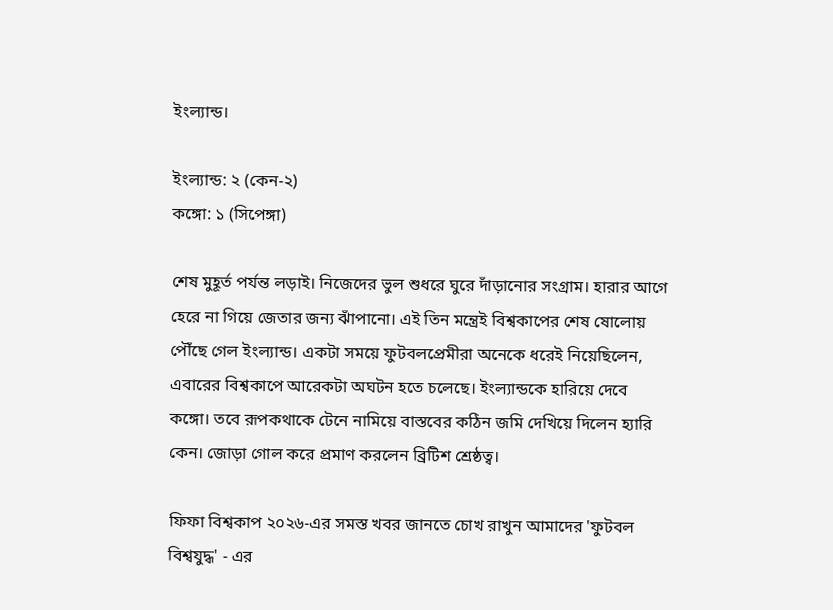ইংল্যান্ড।

ইংল্যান্ড: ২ (কেন-২)
কঙ্গো: ১ (সিপেঙ্গা)

শেষ মুহূর্ত পর্যন্ত লড়াই। নিজেদের ভুল শুধরে ঘুরে দাঁড়ানোর সংগ্রাম। হারার আগে হেরে না গিয়ে জেতার জন্য ঝাঁপানো। এই তিন মন্ত্রেই বিশ্বকাপের শেষ ষোলোয় পৌঁছে গেল ইংল্যান্ড। একটা সময়ে ফুটবলপ্রেমীরা অনেকে ধরেই নিয়েছিলেন, এবারের বিশ্বকাপে আরেকটা অঘটন হতে চলেছে। ইংল্যান্ডকে হারিয়ে দেবে কঙ্গো। তবে রূপকথাকে টেনে নামিয়ে বাস্তবের কঠিন জমি দেখিয়ে দিলেন হ্যারি কেন। জোড়া গোল করে প্রমাণ করলেন ব্রিটিশ শ্রেষ্ঠত্ব।

ফিফা বিশ্বকাপ ২০২৬-এর সমস্ত খবর জানতে চোখ রাখুন আমাদের 'ফুটবল বিশ্বযুদ্ধ' - এর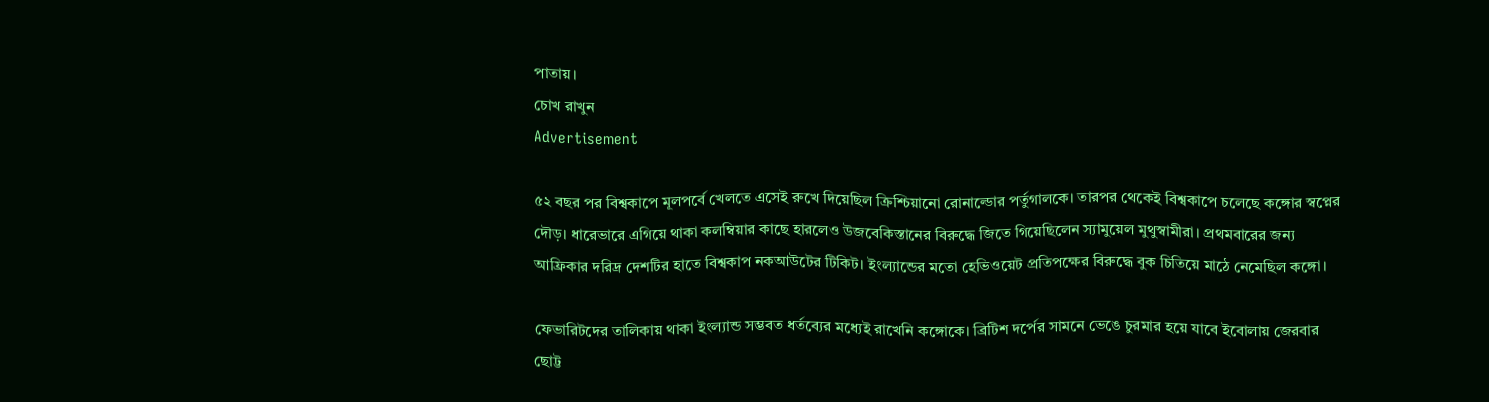পাতায়।
চোখ রাখুন
Advertisement

৫২ বছর পর বিশ্বকাপে মূলপর্বে খেলতে এসেই রুখে দিয়েছিল ক্রিশ্চিয়ানো রোনাল্ডোর পর্তুগালকে। তারপর থেকেই বিশ্বকাপে চলেছে কঙ্গোর স্বপ্নের দৌড়। ধারেভারে এগিয়ে থাকা কলম্বিয়ার কাছে হারলেও উজবেকিস্তানের বিরুদ্ধে জিতে গিয়েছিলেন স্যামুয়েল মুথুস্বামীরা। প্রথমবারের জন্য আফ্রিকার দরিদ্র দেশটির হাতে বিশ্বকাপ নকআউটের টিকিট। ইংল্যান্ডের মতো হেভিওয়েট প্রতিপক্ষের বিরুদ্ধে বুক চিতিয়ে মাঠে নেমেছিল কঙ্গো।

ফেভারিটদের তালিকায় থাকা ইংল্যান্ড সম্ভবত ধর্তব্যের মধ্যেই রাখেনি কঙ্গোকে। ব্রিটিশ দর্পের সামনে ভেঙে চুরমার হয়ে যাবে ইবোলায় জেরবার ছোট্ট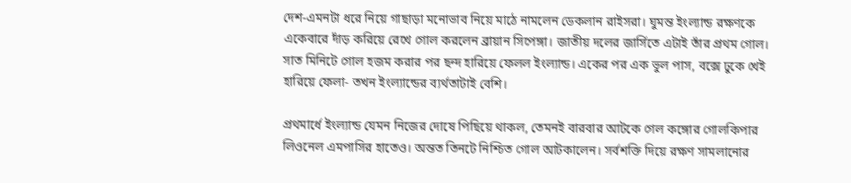দেশ-এমনটা ধরে নিয়ে গাছাড়া মনোভাব নিয়ে মাঠে নামলেন ডেকলান রাইসরা। ঘুমন্ত ইংল্যান্ড রক্ষণকে একেবারে দাঁড় করিয়ে রেখে গোল করলেন ব্রায়ান সিপেঙ্গা। জাতীয় দলের জার্সিতে এটাই তাঁর প্রথম গোল। সাত মিনিটে গোল হজম করার পর ছন্দ হারিয়ে ফেলল ইংল্যান্ড। একের পর এক ভুল পাস, বক্সে ঢুকে খেই হারিয়ে ফেলা- তখন ইংল্যান্ডের ব্যর্থতাটাই বেশি।

প্রথমার্ধে ইংল্যান্ড যেমন নিজের দোষে পিছিয়ে থাকল, তেমনই বারবার আটকে গেল কঙ্গোর গোলকিপার লিওনেল এমপাসির হাতেও। অন্তত তিনটে নিশ্চিত গোল আটকালেন। সর্বশক্তি দিয়ে রক্ষণ সামলানোর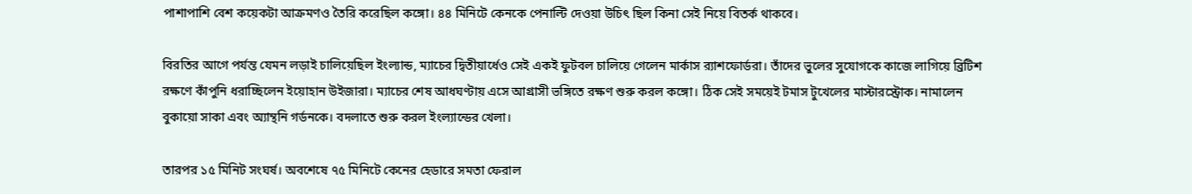পাশাপাশি বেশ কয়েকটা আক্রমণও তৈরি করেছিল কঙ্গো। ৪৪ মিনিটে কেনকে পেনাল্টি দেওয়া উচিৎ ছিল কিনা সেই নিয়ে বিতর্ক থাকবে।

বিরতির আগে পর্যন্ত যেমন লড়াই চালিয়েছিল ইংল্যান্ড, ম্যাচের দ্বিতীয়ার্ধেও সেই একই ফুটবল চালিয়ে গেলেন মার্কাস র‍্যাশফোর্ডরা। তাঁদের ভুলের সুযোগকে কাজে লাগিয়ে ব্রিটিশ রক্ষণে কাঁপুনি ধরাচ্ছিলেন ইয়োহান উইজারা। ম্যাচের শেষ আধঘণ্টায় এসে আগ্রাসী ভঙ্গিতে রক্ষণ শুরু করল কঙ্গো। ঠিক সেই সময়েই টমাস টুখেলের মাস্টারস্ট্রোক। নামালেন বুকায়ো সাকা এবং অ্যান্থনি গর্ডনকে। বদলাতে শুরু করল ইংল্যান্ডের খেলা।

তারপর ১৫ মিনিট সংঘর্ষ। অবশেষে ৭৫ মিনিটে কেনের হেডারে সমতা ফেরাল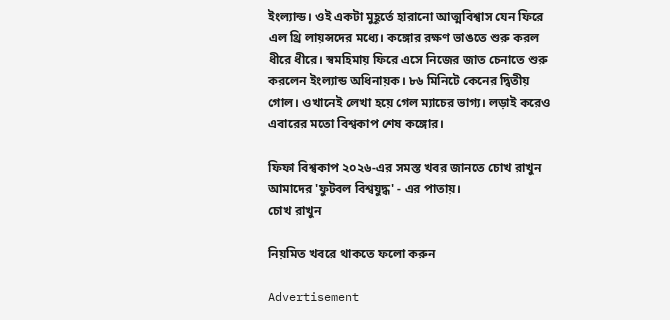ইংল্যান্ড। ওই একটা মুহূর্তে হারানো আত্মবিশ্বাস যেন ফিরে এল থ্রি লায়ন্সদের মধ্যে। কঙ্গোর রক্ষণ ভাঙতে শুরু করল ধীরে ধীরে। স্বমহিমায় ফিরে এসে নিজের জাত চেনাতে শুরু করলেন ইংল্যান্ড অধিনায়ক। ৮৬ মিনিটে কেনের দ্বিতীয় গোল। ওখানেই লেখা হয়ে গেল ম্যাচের ভাগ্য। লড়াই করেও এবারের মতো বিশ্বকাপ শেষ কঙ্গোর।

ফিফা বিশ্বকাপ ২০২৬-এর সমস্ত খবর জানতে চোখ রাখুন আমাদের 'ফুটবল বিশ্বযুদ্ধ' - এর পাতায়।
চোখ রাখুন

নিয়মিত খবরে থাকতে ফলো করুন

Advertisement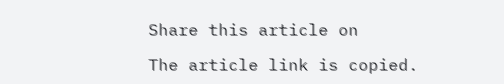Share this article on

The article link is copied.